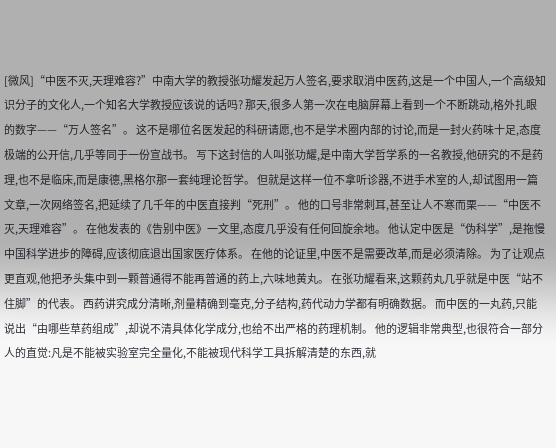[微风]“中医不灭,天理难容?”中南大学的教授张功耀发起万人签名,要求取消中医药,这是一个中国人,一个高级知识分子的文化人,一个知名大学教授应该说的话吗? 那天,很多人第一次在电脑屏幕上看到一个不断跳动,格外扎眼的数字——“万人签名”。 这不是哪位名医发起的科研请愿,也不是学术圈内部的讨论,而是一封火药味十足,态度极端的公开信,几乎等同于一份宣战书。 写下这封信的人叫张功耀,是中南大学哲学系的一名教授,他研究的不是药理,也不是临床,而是康德,黑格尔那一套纯理论哲学。 但就是这样一位不拿听诊器,不进手术室的人,却试图用一篇文章,一次网络签名,把延续了几千年的中医直接判“死刑”。 他的口号非常刺耳,甚至让人不寒而栗——“中医不灭,天理难容”。 在他发表的《告别中医》一文里,态度几乎没有任何回旋余地。 他认定中医是“伪科学”,是拖慢中国科学进步的障碍,应该彻底退出国家医疗体系。 在他的论证里,中医不是需要改革,而是必须清除。 为了让观点更直观,他把矛头集中到一颗普通得不能再普通的药上,六味地黄丸。 在张功耀看来,这颗药丸几乎就是中医“站不住脚”的代表。 西药讲究成分清晰,剂量精确到毫克,分子结构,药代动力学都有明确数据。 而中医的一丸药,只能说出“由哪些草药组成”,却说不清具体化学成分,也给不出严格的药理机制。 他的逻辑非常典型,也很符合一部分人的直觉:凡是不能被实验室完全量化,不能被现代科学工具拆解清楚的东西,就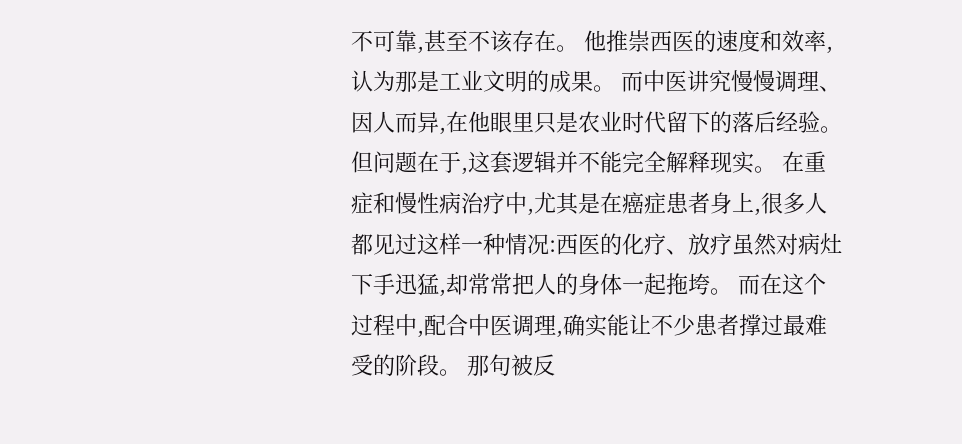不可靠,甚至不该存在。 他推崇西医的速度和效率,认为那是工业文明的成果。 而中医讲究慢慢调理、因人而异,在他眼里只是农业时代留下的落后经验。 但问题在于,这套逻辑并不能完全解释现实。 在重症和慢性病治疗中,尤其是在癌症患者身上,很多人都见过这样一种情况:西医的化疗、放疗虽然对病灶下手迅猛,却常常把人的身体一起拖垮。 而在这个过程中,配合中医调理,确实能让不少患者撑过最难受的阶段。 那句被反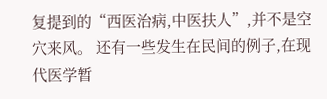复提到的“西医治病,中医扶人”,并不是空穴来风。 还有一些发生在民间的例子,在现代医学暂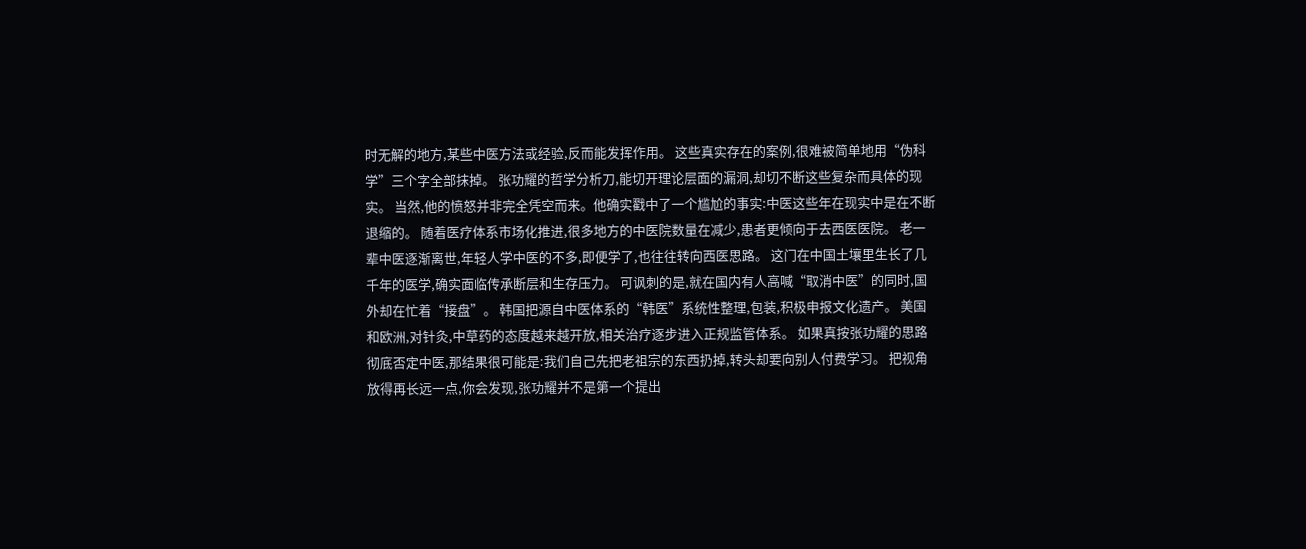时无解的地方,某些中医方法或经验,反而能发挥作用。 这些真实存在的案例,很难被简单地用“伪科学”三个字全部抹掉。 张功耀的哲学分析刀,能切开理论层面的漏洞,却切不断这些复杂而具体的现实。 当然,他的愤怒并非完全凭空而来。他确实戳中了一个尴尬的事实:中医这些年在现实中是在不断退缩的。 随着医疗体系市场化推进,很多地方的中医院数量在减少,患者更倾向于去西医医院。 老一辈中医逐渐离世,年轻人学中医的不多,即便学了,也往往转向西医思路。 这门在中国土壤里生长了几千年的医学,确实面临传承断层和生存压力。 可讽刺的是,就在国内有人高喊“取消中医”的同时,国外却在忙着“接盘”。 韩国把源自中医体系的“韩医”系统性整理,包装,积极申报文化遗产。 美国和欧洲,对针灸,中草药的态度越来越开放,相关治疗逐步进入正规监管体系。 如果真按张功耀的思路彻底否定中医,那结果很可能是:我们自己先把老祖宗的东西扔掉,转头却要向别人付费学习。 把视角放得再长远一点,你会发现,张功耀并不是第一个提出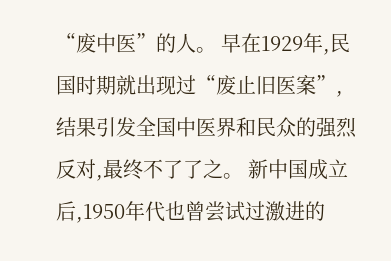“废中医”的人。 早在1929年,民国时期就出现过“废止旧医案”,结果引发全国中医界和民众的强烈反对,最终不了了之。 新中国成立后,1950年代也曾尝试过激进的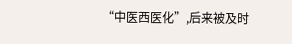“中医西医化”,后来被及时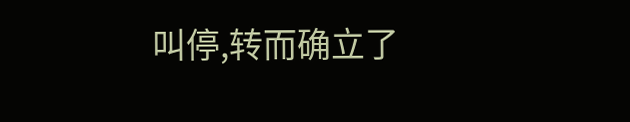叫停,转而确立了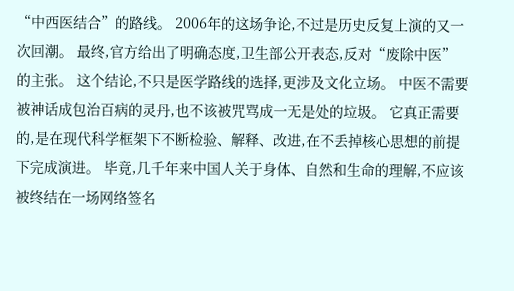“中西医结合”的路线。 2006年的这场争论,不过是历史反复上演的又一次回潮。 最终,官方给出了明确态度,卫生部公开表态,反对“废除中医”的主张。 这个结论,不只是医学路线的选择,更涉及文化立场。 中医不需要被神话成包治百病的灵丹,也不该被咒骂成一无是处的垃圾。 它真正需要的,是在现代科学框架下不断检验、解释、改进,在不丢掉核心思想的前提下完成演进。 毕竟,几千年来中国人关于身体、自然和生命的理解,不应该被终结在一场网络签名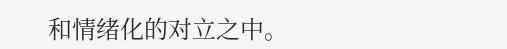和情绪化的对立之中。